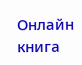Онлайн книга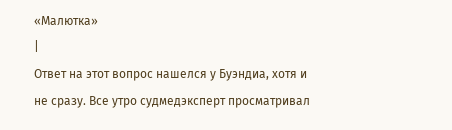«Малютка»
|
Ответ на этот вопрос нашелся у Буэндиа, хотя и не сразу. Все утро судмедэксперт просматривал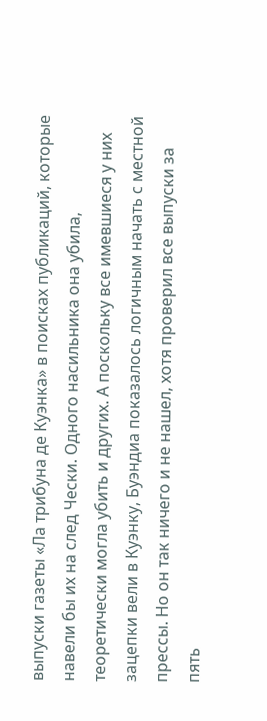выпуски газеты «Ла трибуна де Куэнка» в поисках публикаций, которые навели бы их на след Чески. Одного насильника она убила, теоретически могла убить и других. А поскольку все имевшиеся у них зацепки вели в Куэнку, Буэндиа показалось логичным начать с местной прессы. Но он так ничего и не нашел, хотя проверил все выпуски за пять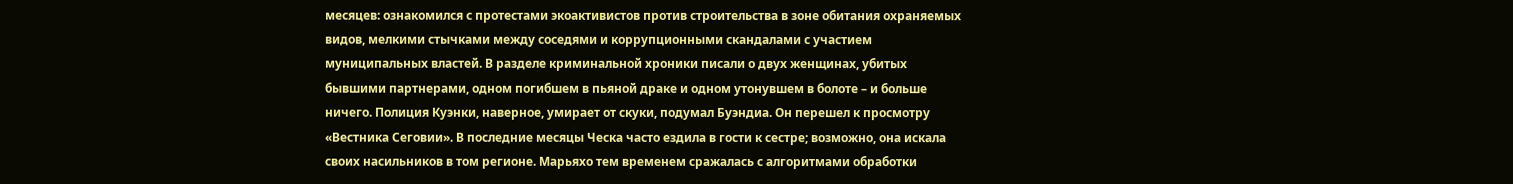месяцев: ознакомился с протестами экоактивистов против строительства в зоне обитания охраняемых видов, мелкими стычками между соседями и коррупционными скандалами с участием муниципальных властей. В разделе криминальной хроники писали о двух женщинах, убитых бывшими партнерами, одном погибшем в пьяной драке и одном утонувшем в болоте – и больше ничего. Полиция Куэнки, наверное, умирает от скуки, подумал Буэндиа. Он перешел к просмотру «Вестника Сеговии». В последние месяцы Ческа часто ездила в гости к сестре; возможно, она искала своих насильников в том регионе. Марьяхо тем временем сражалась с алгоритмами обработки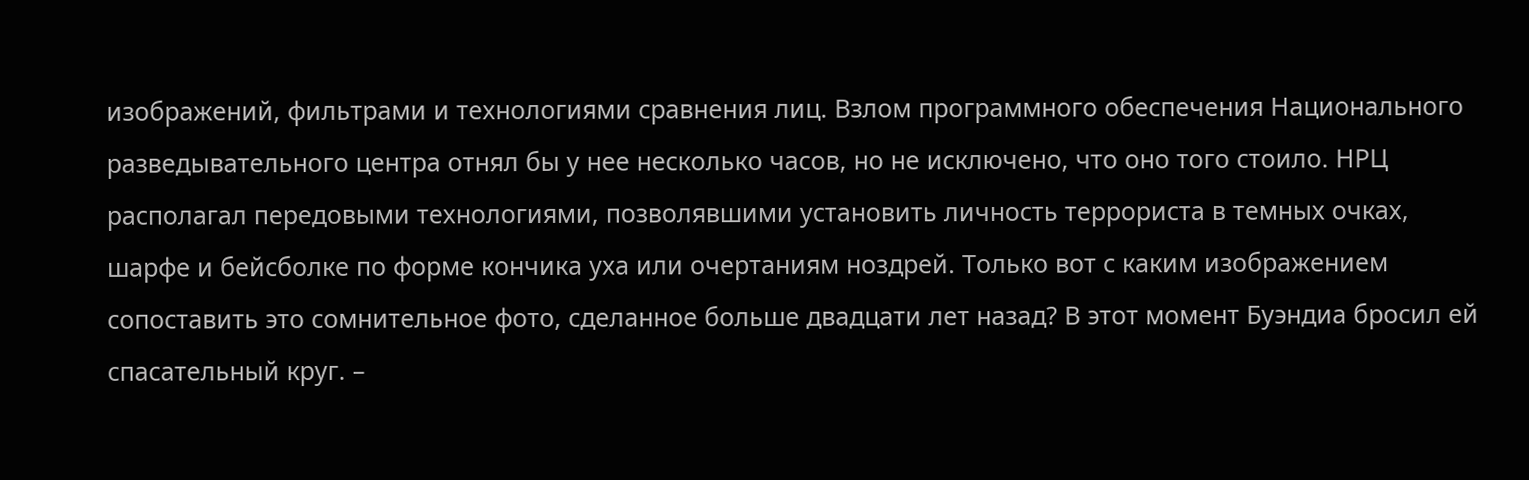изображений, фильтрами и технологиями сравнения лиц. Взлом программного обеспечения Национального разведывательного центра отнял бы у нее несколько часов, но не исключено, что оно того стоило. НРЦ располагал передовыми технологиями, позволявшими установить личность террориста в темных очках, шарфе и бейсболке по форме кончика уха или очертаниям ноздрей. Только вот с каким изображением сопоставить это сомнительное фото, сделанное больше двадцати лет назад? В этот момент Буэндиа бросил ей спасательный круг. –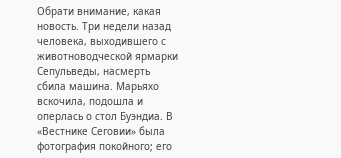Обрати внимание, какая новость. Три недели назад человека, выходившего с животноводческой ярмарки Сепульведы, насмерть сбила машина. Марьяхо вскочила, подошла и оперлась о стол Буэндиа. В «Вестнике Сеговии» была фотография покойного; его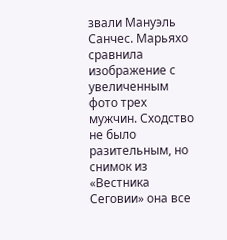звали Мануэль Санчес. Марьяхо сравнила изображение с увеличенным фото трех мужчин. Сходство не было разительным, но снимок из «Вестника Сеговии» она все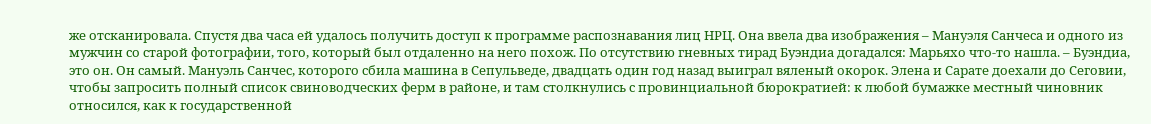же отсканировала. Спустя два часа ей удалось получить доступ к программе распознавания лиц НРЦ. Она ввела два изображения – Мануэля Санчеса и одного из мужчин со старой фотографии, того, который был отдаленно на него похож. По отсутствию гневных тирад Буэндиа догадался: Марьяхо что-то нашла. – Буэндиа, это он. Он самый. Мануэль Санчес, которого сбила машина в Сепульведе, двадцать один год назад выиграл вяленый окорок. Элена и Сарате доехали до Сеговии, чтобы запросить полный список свиноводческих ферм в районе, и там столкнулись с провинциальной бюрократией: к любой бумажке местный чиновник относился, как к государственной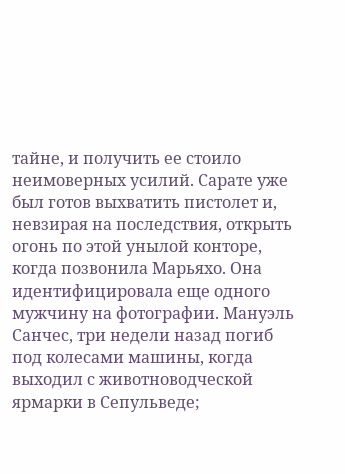тайне, и получить ее стоило неимоверных усилий. Сарате уже был готов выхватить пистолет и, невзирая на последствия, открыть огонь по этой унылой конторе, когда позвонила Марьяхо. Она идентифицировала еще одного мужчину на фотографии. Мануэль Санчес, три недели назад погиб под колесами машины, когда выходил с животноводческой ярмарки в Сепульведе;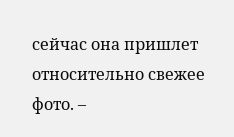сейчас она пришлет относительно свежее фото. –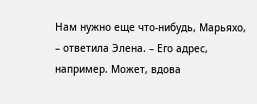Нам нужно еще что-нибудь, Марьяхо, – ответила Элена. – Его адрес, например. Может, вдова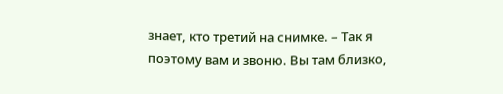знает, кто третий на снимке. – Так я поэтому вам и звоню. Вы там близко,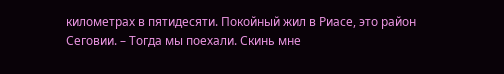километрах в пятидесяти. Покойный жил в Риасе, это район Сеговии. – Тогда мы поехали. Скинь мне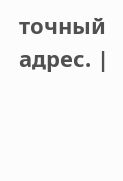точный адрес. |